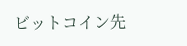ビットコイン先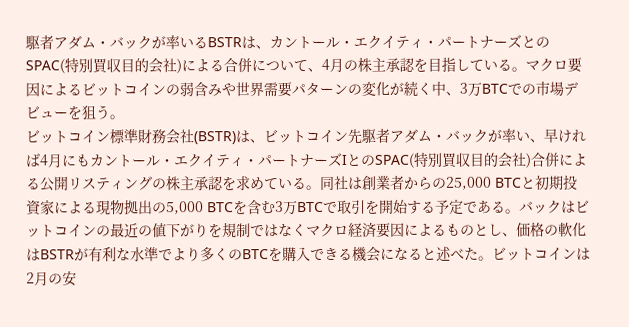駆者アダム・バックが率いるBSTRは、カントール・エクイティ・パートナーズとのSPAC(特別買収目的会社)による合併について、4月の株主承認を目指している。マクロ要因によるビットコインの弱含みや世界需要パターンの変化が続く中、3万BTCでの市場デビューを狙う。
ビットコイン標準財務会社(BSTR)は、ビットコイン先駆者アダム・バックが率い、早ければ4月にもカントール・エクイティ・パートナーズIとのSPAC(特別買収目的会社)合併による公開リスティングの株主承認を求めている。同社は創業者からの25,000 BTCと初期投資家による現物拠出の5,000 BTCを含む3万BTCで取引を開始する予定である。バックはビットコインの最近の値下がりを規制ではなくマクロ経済要因によるものとし、価格の軟化はBSTRが有利な水準でより多くのBTCを購入できる機会になると述べた。ビットコインは2月の安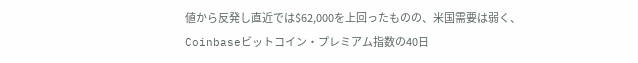値から反発し直近では$62,000を上回ったものの、米国需要は弱く、Coinbaseビットコイン・プレミアム指数の40日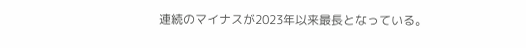連続のマイナスが2023年以来最長となっている。